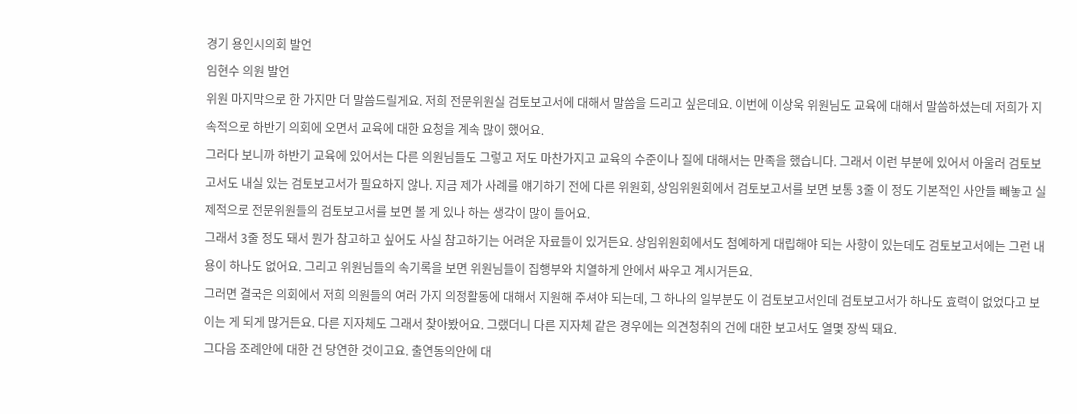경기 용인시의회 발언
임현수 의원 발언
위원 마지막으로 한 가지만 더 말씀드릴게요. 저희 전문위원실 검토보고서에 대해서 말씀을 드리고 싶은데요. 이번에 이상욱 위원님도 교육에 대해서 말씀하셨는데 저희가 지속적으로 하반기 의회에 오면서 교육에 대한 요청을 계속 많이 했어요.
그러다 보니까 하반기 교육에 있어서는 다른 의원님들도 그렇고 저도 마찬가지고 교육의 수준이나 질에 대해서는 만족을 했습니다. 그래서 이런 부분에 있어서 아울러 검토보고서도 내실 있는 검토보고서가 필요하지 않나. 지금 제가 사례를 얘기하기 전에 다른 위원회, 상임위원회에서 검토보고서를 보면 보통 3줄 이 정도 기본적인 사안들 빼놓고 실제적으로 전문위원들의 검토보고서를 보면 볼 게 있나 하는 생각이 많이 들어요.
그래서 3줄 정도 돼서 뭔가 참고하고 싶어도 사실 참고하기는 어려운 자료들이 있거든요. 상임위원회에서도 첨예하게 대립해야 되는 사항이 있는데도 검토보고서에는 그런 내용이 하나도 없어요. 그리고 위원님들의 속기록을 보면 위원님들이 집행부와 치열하게 안에서 싸우고 계시거든요.
그러면 결국은 의회에서 저희 의원들의 여러 가지 의정활동에 대해서 지원해 주셔야 되는데, 그 하나의 일부분도 이 검토보고서인데 검토보고서가 하나도 효력이 없었다고 보이는 게 되게 많거든요. 다른 지자체도 그래서 찾아봤어요. 그랬더니 다른 지자체 같은 경우에는 의견청취의 건에 대한 보고서도 열몇 장씩 돼요.
그다음 조례안에 대한 건 당연한 것이고요. 출연동의안에 대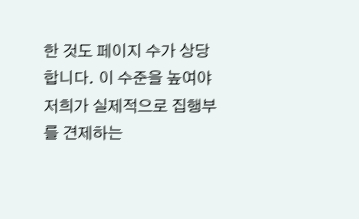한 것도 페이지 수가 상당합니다. 이 수준을 높여야 저희가 실제적으로 집행부를 견제하는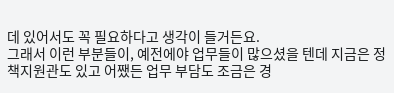데 있어서도 꼭 필요하다고 생각이 들거든요.
그래서 이런 부분들이, 예전에야 업무들이 많으셨을 텐데 지금은 정책지원관도 있고 어쨌든 업무 부담도 조금은 경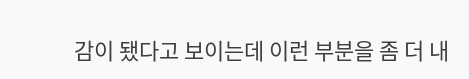감이 됐다고 보이는데 이런 부분을 좀 더 내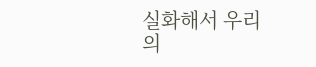실화해서 우리 의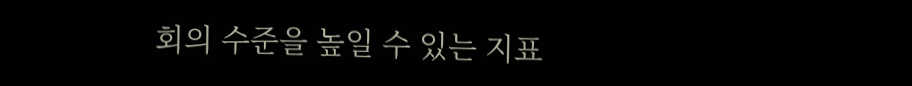회의 수준을 높일 수 있는 지표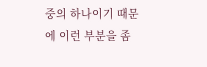중의 하나이기 때문에 이런 부분을 좀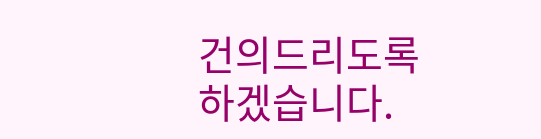건의드리도록 하겠습니다.